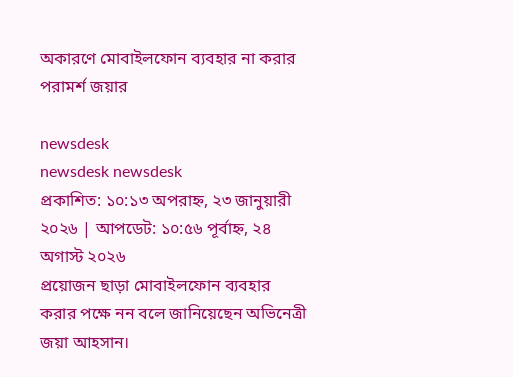অকারণে মোবাইলফোন ব্যবহার না করার পরামর্শ জয়ার

newsdesk
newsdesk newsdesk
প্রকাশিত: ১০:১৩ অপরাহ্ন, ২৩ জানুয়ারী ২০২৬ | আপডেট: ১০:৫৬ পূর্বাহ্ন, ২৪ অগাস্ট ২০২৬
প্রয়োজন ছাড়া মোবাইলফোন ব্যবহার করার পক্ষে নন বলে জানিয়েছেন অভিনেত্রী জয়া আহসান।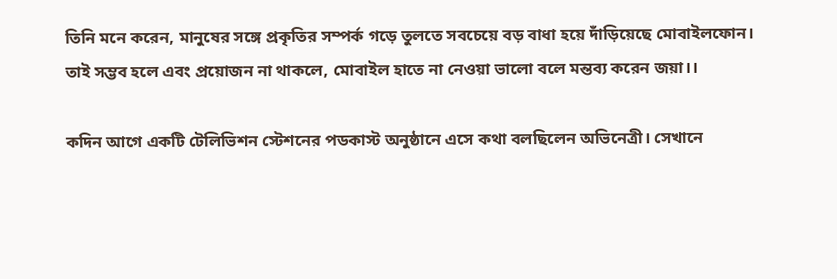তিনি মনে করেন, মানুষের সঙ্গে প্রকৃতির সম্পর্ক গড়ে তুলতে সবচেয়ে বড় বাধা হয়ে দাঁড়িয়েছে মোবাইলফোন। তাই সম্ভব হলে এবং প্রয়োজন না থাকলে, মোবাইল হাতে না নেওয়া ভালো বলে মন্তব্য করেন জয়া।।

কদিন আগে একটি টেলিভিশন স্টেশনের পডকাস্ট অনুষ্ঠানে এসে কথা বলছিলেন অভিনেত্রী। সেখানে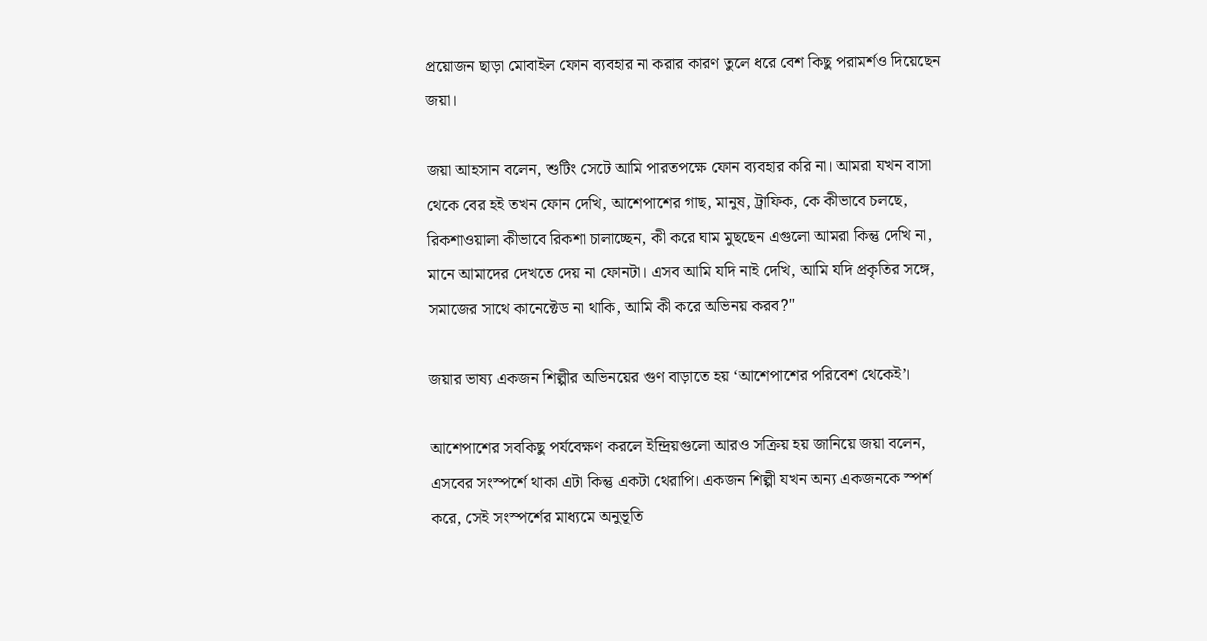প্রয়োজন ছাড়া মোবাইল ফোন ব্যবহার না করার কারণ তুলে ধরে বেশ কিছু পরামর্শও দিয়েছেন জয়া।

জয়া আহসান বলেন, শুটিং সেটে আমি পারতপক্ষে ফোন ব্যবহার করি না। আমরা যখন বাসা থেকে বের হই তখন ফোন দেখি, আশেপাশের গাছ, মানুষ, ট্রাফিক, কে কীভাবে চলছে, রিকশাওয়ালা কীভাবে রিকশা চালাচ্ছেন, কী করে ঘাম মুছছেন এগুলো আমরা কিন্তু দেখি না, মানে আমাদের দেখতে দেয় না ফোনটা। এসব আমি যদি নাই দেখি, আমি যদি প্রকৃতির সঙ্গে, সমাজের সাথে কানেক্টেড না থাকি, আমি কী করে অভিনয় করব?"

জয়ার ভাষ্য একজন শিল্পীর অভিনয়ের গুণ বাড়াতে হয় ‘আশেপাশের পরিবেশ থেকেই’।

আশেপাশের সবকিছু পর্যবেক্ষণ করলে ইন্দ্রিয়গুলো আরও সক্রিয় হয় জানিয়ে জয়া বলেন, এসবের সংস্পর্শে থাকা এটা কিন্তু একটা থেরাপি। একজন শিল্পী যখন অন্য একজনকে স্পর্শ করে, সেই সংস্পর্শের মাধ্যমে অনুভূতি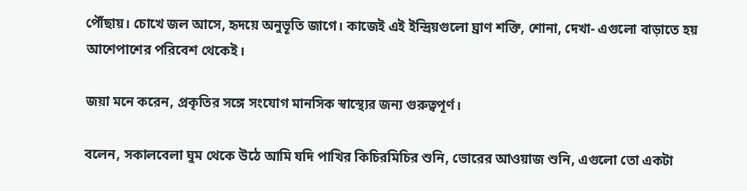পৌঁছায়। চোখে জল আসে, হৃদয়ে অনুভূতি জাগে। কাজেই এই ইন্দ্রিয়গুলো ঘ্রাণ শক্তি, শোনা, দেখা- এগুলো বাড়াতে হয় আশেপাশের পরিবেশ থেকেই।

জয়া মনে করেন, প্রকৃতির সঙ্গে সংযোগ মানসিক স্বাস্থ্যের জন্য গুরুত্বপূর্ণ।

বলেন, সকালবেলা ঘুম থেকে উঠে আমি যদি পাখির কিচিরমিচির শুনি, ভোরের আওয়াজ শুনি, এগুলো তো একটা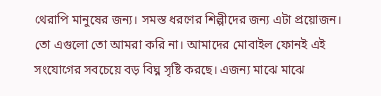থেরাপি মানুষের জন্য। সমস্ত ধরণের শিল্পীদের জন্য এটা প্রয়োজন। তো এগুলো তো আমরা করি না। আমাদের মোবাইল ফোনই এই সংযোগের সবচেয়ে বড় বিঘ্ন সৃষ্টি করছে। এজন্য মাঝে মাঝে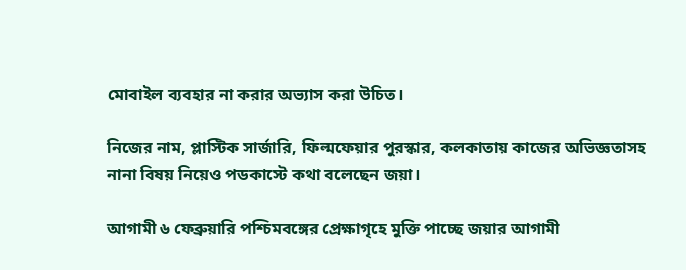মোবাইল ব্যবহার না করার অভ্যাস করা উচিত।

নিজের নাম, প্লাস্টিক সার্জারি, ফিল্মফেয়ার পুরস্কার, কলকাতায় কাজের অভিজ্ঞতাসহ নানা বিষয় নিয়েও পডকাস্টে কথা বলেছেন জয়া।

আগামী ৬ ফেব্রুয়ারি পশ্চিমবঙ্গের প্রেক্ষাগৃহে মুক্তি পাচ্ছে জয়ার আগামী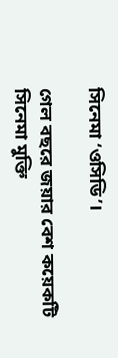সিনেমা ‘ওসিডি’।

গেল বছরে জয়ার বেশ কয়েকটি সিনেমা মুক্তি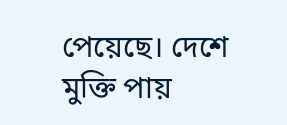পেয়েছে। দেশে মুক্তি পায়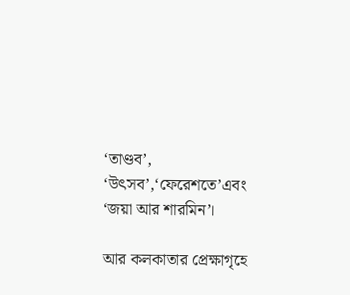‘তাণ্ডব’, ‘উৎসব’,‘ফেরেশতে’এবং ‘জয়া আর শারমিন’।

আর কলকাতার প্রেক্ষাগৃহে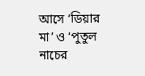আসে ‘ডিয়ার মা’ ও ‘পুতুল নাচের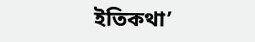ইতিকথা’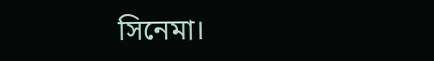সিনেমা।